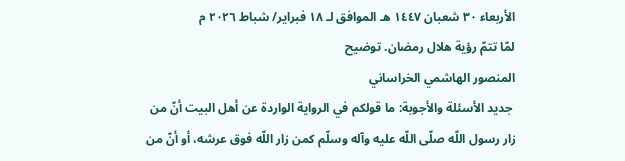الأربعاء ٣٠ شعبان ١٤٤٧ هـ الموافق لـ ١٨ فبراير/ شباط ٢٠٢٦ م
لمّا تتمّ رؤية هلال رمضان. توضيح
المنصور الهاشمي الخراساني
 جديد الأسئلة والأجوبة: ما قولكم في الرواية الواردة عن أهل البيت أنّ من زار رسول اللّه صلّى اللّه عليه وآله وسلّم كمن زار اللّه فوق عرشه، أو أنّ من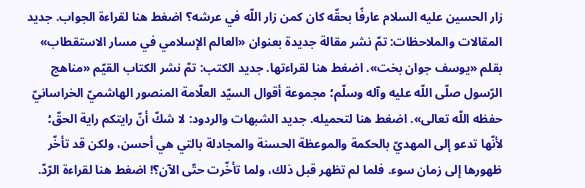زار الحسين عليه السلام عارفًا بحقّه كان كمن زار اللّه في عرشه؟ اضغط هنا لقراءة الجواب. جديد المقالات والملاحظات: تمّ نشر مقالة جديدة بعنوان «العالم الإسلامي في مسار الاستقطاب» بقلم «يوسف جوان بخت». اضغط هنا لقراءتها. جديد الكتب: تمّ نشر الكتاب القيّم «مناهج الرّسول صلّى اللّه عليه وآله وسلّم؛ مجموعة أقوال السيّد العلّامة المنصور الهاشميّ الخراسانيّ حفظه اللّه تعالى». اضغط هنا لتحميله. جديد الشبهات والردود: لا شكّ أنّ رايتكم راية الحقّ؛ لأنّها تدعو إلى المهديّ بالحكمة والموعظة الحسنة والمجادلة بالتي هي أحسن، ولكن قد تأخّر ظهورها إلى زمان سوء. فلما لم تظهر قبل ذلك، ولما تأخّرت حتّى الآن؟! اضغط هنا لقراءة الرّدّ.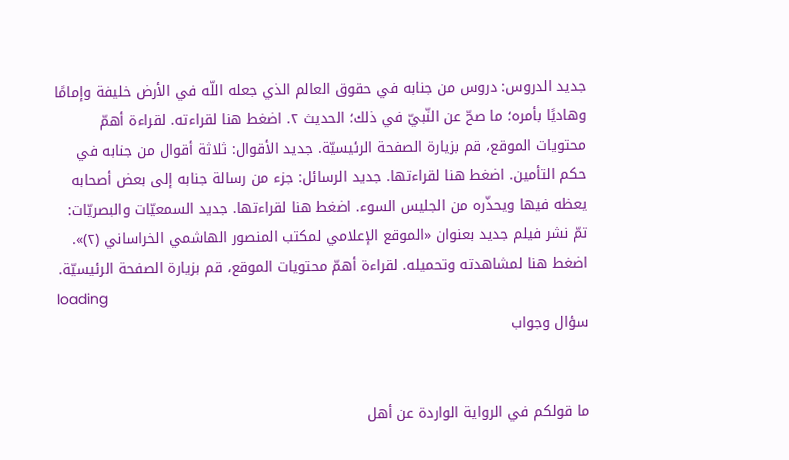جديد الدروس: دروس من جنابه في حقوق العالم الذي جعله اللّه في الأرض خليفة وإمامًا وهاديًا بأمره؛ ما صحّ عن النّبيّ في ذلك؛ الحديث ٢. اضغط هنا لقراءته. لقراءة أهمّ محتويات الموقع، قم بزيارة الصفحة الرئيسيّة. جديد الأقوال: ثلاثة أقوال من جنابه في حكم التأمين. اضغط هنا لقراءتها. جديد الرسائل: جزء من رسالة جنابه إلى بعض أصحابه يعظه فيها ويحذّره من الجليس السوء. اضغط هنا لقراءتها. جديد السمعيّات والبصريّات: تمّ نشر فيلم جديد بعنوان «الموقع الإعلامي لمكتب المنصور الهاشمي الخراساني (٢)». اضغط هنا لمشاهدته وتحميله. لقراءة أهمّ محتويات الموقع، قم بزيارة الصفحة الرئيسيّة.
loading
سؤال وجواب


ما قولكم في الرواية الواردة عن أهل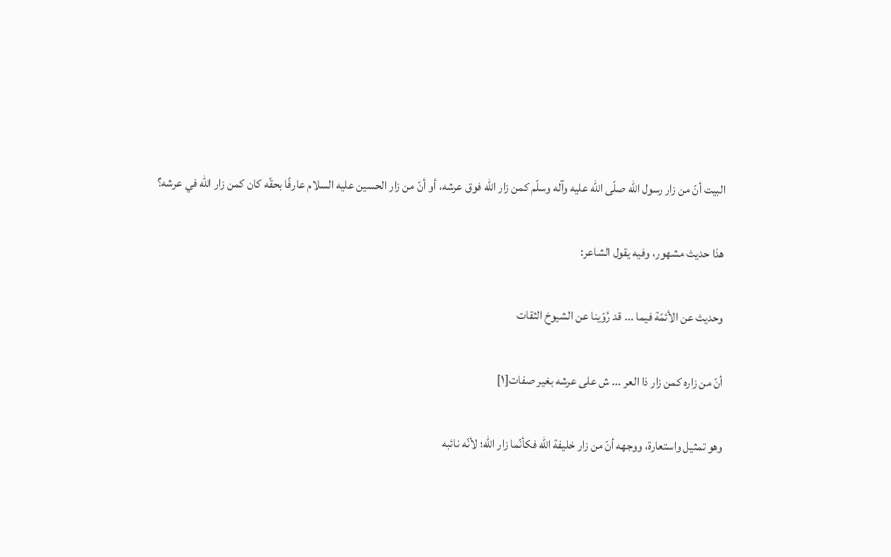البيت أنّ من زار رسول اللّه صلّى اللّه عليه وآله وسلّم كمن زار اللّه فوق عرشه، أو أنّ من زار الحسين عليه السلام عارفًا بحقّه كان كمن زار اللّه في عرشه؟

هذا حديث مشهور، وفيه يقول الشاعر:

وحديث عن الأئمّة فيما ... قد رُوّينا عن الشيوخ الثقات

أنّ من زاره كمن زار ذا العر ... ش على عرشه بغير صفات[١]

وهو تمثيل واستعارة، ووجهه أنّ من زار خليفة اللّه فكأنّما زار اللّه؛ لأنّه نائبه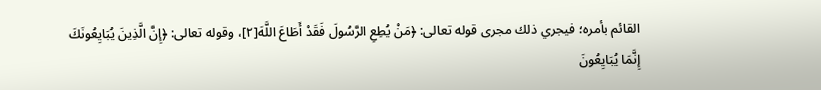القائم بأمره؛ فيجري ذلك مجرى قوله تعالى: ﴿مَنْ يُطِعِ الرَّسُولَ فَقَدْ أَطَاعَ اللَّهَ[٢]، وقوله تعالى: ﴿إِنَّ الَّذِينَ يُبَايِعُونَكَ إِنَّمَا يُبَايِعُونَ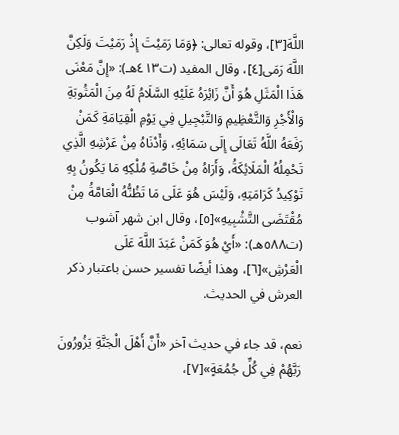اللَّهَ[٣]، وقوله تعالى: ﴿وَمَا رَمَيْتَ إِذْ رَمَيْتَ وَلَكِنَّ اللَّهَ رَمَى[٤]، وقال المفيد (ت٤١٣هـ): «إِنَّ مَعْنَى هَذَا الْمَثَلِ هُوَ أَنَّ زَائِرَهُ عَلَيْهِ السَّلَامُ لَهُ مِنَ الْمَثُوبَةِ وَالْأَجْرِ وَالتَّعْظِيمِ وَالتَّبْجِيلِ فِي يَوْمِ الْقِيَامَةِ كَمَنْ رَفَعَهُ اللَّهُ تَعَالَى إِلَى سَمَائِهِ، وَأَدْنَاهُ مِنْ عَرْشِهِ الَّذِي تَحْمِلُهُ الْمَلَائِكَةُ، وَأَرَاهُ مِنْ خَاصَّةِ مُلْكِهِ مَا يَكُونُ بِهِ تَوْكِيدُ كَرَامَتِهِ، وَلَيْسَ هُوَ عَلَى مَا تَظُنُّهُ الْعَامَّةُ مِنْ مُقْتَضَى التَّشْبِيهِ»[٥]، وقال ابن شهر آشوب (ت٥٨٨هـ): «أَيْ هُوَ كَمَنْ عَبَدَ اللَّهَ عَلَى الْعَرْشِ»[٦]، وهذا أيضًا تفسير حسن باعتبار ذكر العرش في الحديث.

نعم، قد جاء في حديث آخر «أَنَّ أَهْلَ الْجَنَّةِ يَزُورُونَ رَبَّهُمْ فِي كُلِّ جُمُعَةٍ»[٧]،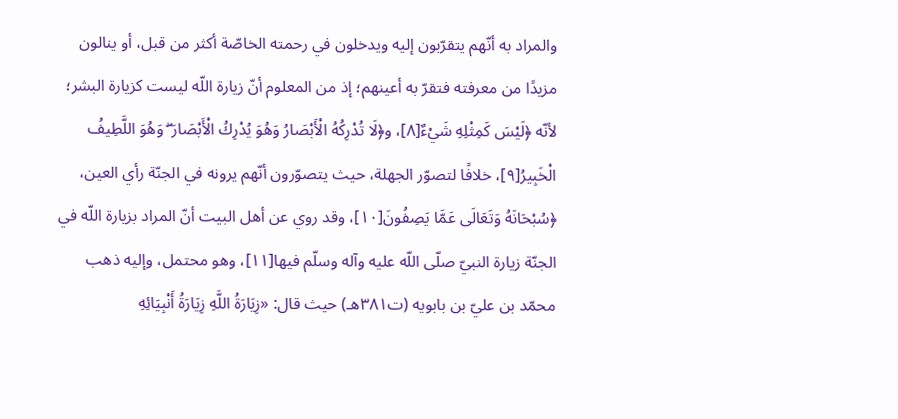والمراد به أنّهم يتقرّبون إليه ويدخلون في رحمته الخاصّة أكثر من قبل، أو ينالون مزيدًا من معرفته فتقرّ به أعينهم؛ إذ من المعلوم أنّ زيارة اللّه ليست كزيارة البشر؛ لأنّه ﴿لَيْسَ كَمِثْلِهِ شَيْءٌ[٨]، و﴿لَا تُدْرِكُهُ الْأَبْصَارُ وَهُوَ يُدْرِكُ الْأَبْصَارَ ۖ وَهُوَ اللَّطِيفُ الْخَبِيرُ[٩]، خلافًا لتصوّر الجهلة، حيث يتصوّرون أنّهم يرونه في الجنّة رأي العين، ﴿سُبْحَانَهُ وَتَعَالَى عَمَّا يَصِفُونَ[١٠]، وقد روي عن أهل البيت أنّ المراد بزيارة اللّه في الجنّة زيارة النبيّ صلّى اللّه عليه وآله وسلّم فيها[١١]، وهو محتمل، وإليه ذهب محمّد بن عليّ بن بابويه (ت٣٨١هـ) حيث قال: «زِيَارَةُ اللَّهِ زِيَارَةُ أَنْبِيَائِهِ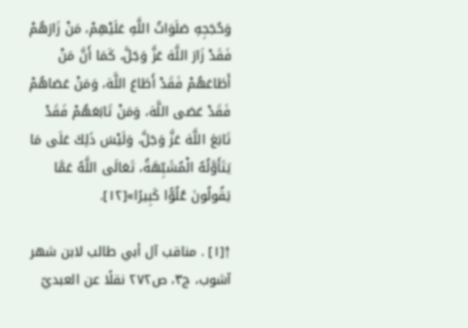وَحُجَجِهِ صَلَوَاتُ اللَّهِ عَلَيْهِمْ، مَنْ زَارَهُمْ فَقَدْ زَارَ اللَّهَ عَزَّ وَجَلَّ، كَمَا أَنَّ مَنْ أَطَاعَهُمْ فَقَدْ أَطَاعَ اللَّهَ، وَمَنْ عَصَاهُمْ فَقَدْ عَصَى اللَّهَ، وَمَنْ تَابَعَهُمْ فَقَدْ تَابَعَ اللَّهَ عَزَّ وَجَلَّ، وَلَيْسَ ذَلِكَ عَلَى مَا يَتَأَوَّلُهُ الْمُشَبِّهَةُ، تَعَالَى اللَّهُ عَمَّا يَقُولُونَ عُلُوًّا كَبِيرًا»[١٢].

↑[١] . مناقب آل أبي طالب لابن شهر آشوب، ج٣، ص٢٧٢ نقلًا عن العبديّ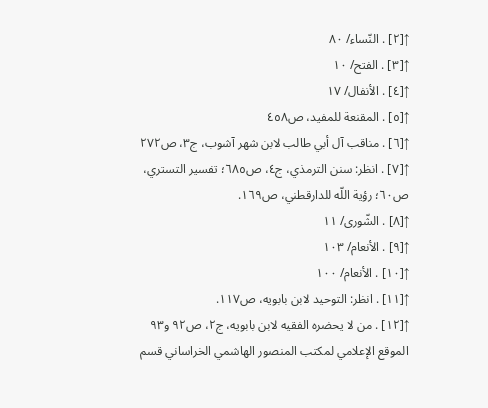↑[٢] . النّساء/ ٨٠
↑[٣] . الفتح/ ١٠
↑[٤] . الأنفال/ ١٧
↑[٥] . المقنعة للمفيد، ص٤٥٨
↑[٦] . مناقب آل أبي طالب لابن شهر آشوب، ج٣، ص٢٧٢
↑[٧] . انظر: سنن الترمذي، ج٤، ص٦٨٥؛ تفسير التستري، ص٦٠؛ رؤية اللّه للدارقطني، ص١٦٩.
↑[٨] . الشّورى/ ١١
↑[٩] . الأنعام/ ١٠٣
↑[١٠] . الأنعام/ ١٠٠
↑[١١] . انظر: التوحيد لابن بابويه، ص١١٧.
↑[١٢] . من لا يحضره الفقيه لابن بابويه، ج٢، ص٩٢ و٩٣
الموقع الإعلامي لمكتب المنصور الهاشمي الخراساني قسم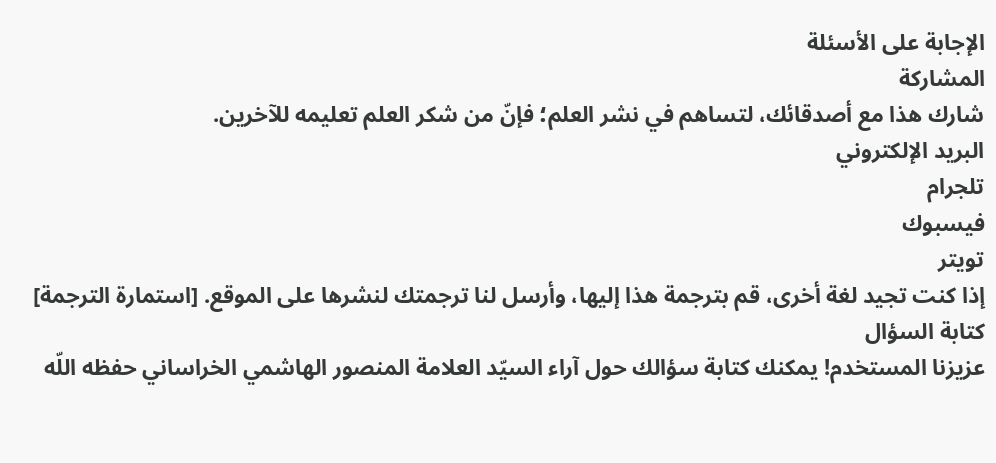الإجابة على الأسئلة
المشاركة
شارك هذا مع أصدقائك، لتساهم في نشر العلم؛ فإنّ من شكر العلم تعليمه للآخرين.
البريد الإلكتروني
تلجرام
فيسبوك
تويتر
إذا كنت تجيد لغة أخرى، قم بترجمة هذا إليها، وأرسل لنا ترجمتك لنشرها على الموقع. [استمارة الترجمة]
كتابة السؤال
عزيزنا المستخدم! يمكنك كتابة سؤالك حول آراء السيّد العلامة المنصور الهاشمي الخراساني حفظه اللّه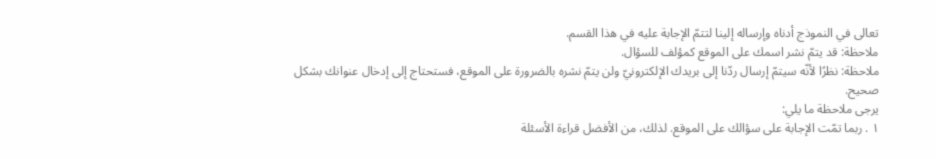تعالى في النموذج أدناه وإرساله إلينا لتتمّ الإجابة عليه في هذا القسم.
ملاحظة: قد يتمّ نشر اسمك على الموقع كمؤلف للسؤال.
ملاحظة: نظرًا لأنّه سيتمّ إرسال ردّنا إلى بريدك الإلكترونيّ ولن يتمّ نشره بالضرورة على الموقع، فستحتاج إلى إدخال عنوانك بشكل صحيح.
يرجى ملاحظة ما يلي:
١ . ربما تمّت الإجابة على سؤالك على الموقع. لذلك، من الأفضل قراءة الأسئلة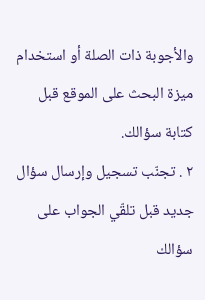والأجوبة ذات الصلة أو استخدام ميزة البحث على الموقع قبل كتابة سؤالك.
٢ . تجنّب تسجيل وإرسال سؤال جديد قبل تلقّي الجواب على سؤالك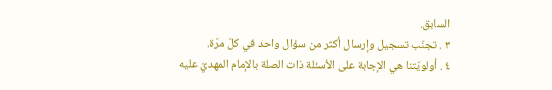السابق.
٣ . تجنّب تسجيل وإرسال أكثر من سؤال واحد في كلّ مرّة.
٤ . أولويّتنا هي الإجابة على الأسئلة ذات الصلة بالإمام المهديّ عليه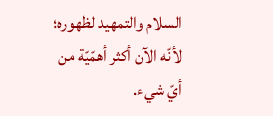السلام والتمهيد لظهوره؛ لأنّه الآن أكثر أهمّيّة من أيّ شيء.